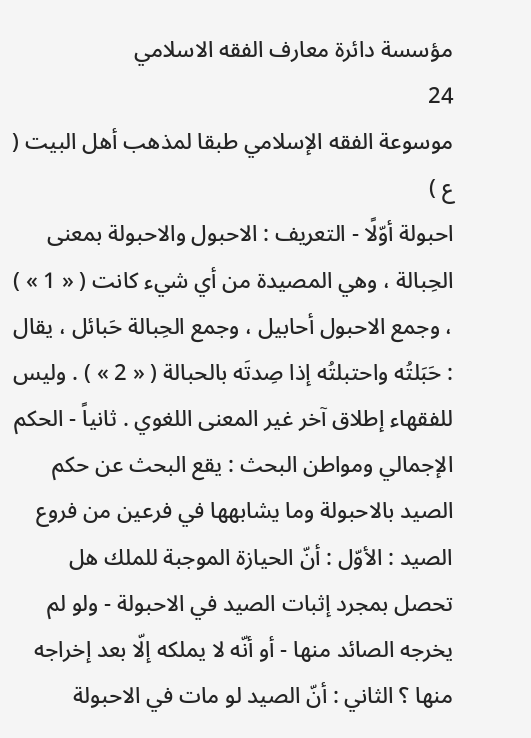مؤسسة دائرة معارف الفقه الاسلامي
24
موسوعة الفقه الإسلامي طبقا لمذهب أهل البيت ( ع )
احبولة أوّلًا - التعريف : الاحبول والاحبولة بمعنى الحِبالة ، وهي المصيدة من أي شيء كانت ( « 1 » ) ، وجمع الاحبول أحابيل ، وجمع الحِبالة حَبائل ، يقال : حَبَلتُه واحتبلتُه إذا صِدتَه بالحبالة ( « 2 » ) . وليس للفقهاء إطلاق آخر غير المعنى اللغوي . ثانياً - الحكم الإجمالي ومواطن البحث : يقع البحث عن حكم الصيد بالاحبولة وما يشابهها في فرعين من فروع الصيد : الأوّل : أنّ الحيازة الموجبة للملك هل تحصل بمجرد إثبات الصيد في الاحبولة - ولو لم يخرجه الصائد منها - أو أنّه لا يملكه إلّا بعد إخراجه منها ؟ الثاني : أنّ الصيد لو مات في الاحبولة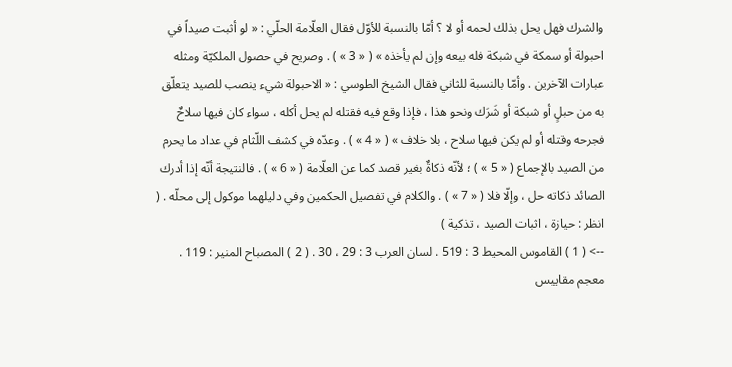والشرك فهل يحل بذلك لحمه أو لا ؟ أمّا بالنسبة للأوّل فقال العلّامة الحلّي : « لو أثبت صيداً في احبولة أو سمكة في شبكة فله بيعه وإن لم يأخذه » ( « 3 » ) . وصريح في حصول الملكيّة ومثله عبارات الآخرين . وأمّا بالنسبة للثاني فقال الشيخ الطوسي : « الاحبولة شيء ينصب للصيد يتعلّق به من حبلٍ أو شبكة أو شَرَك ونحو هذا ، فإذا وقع فيه فقتله لم يحل أكله ، سواء كان فيها سلاحٌ فجرحه وقتله أو لم يكن فيها سلاح ، بلا خلاف » ( « 4 » ) . وعدّه في كشف اللّثام في عداد ما يحرم من الصيد بالإجماع ( « 5 » ) ؛ لأنّه ذكاةٌ بغير قصد كما عن العلّامة ( « 6 » ) . فالنتيجة أنّه إذا أدرك الصائد ذكاته حل ، وإلّا فلا ( « 7 » ) . والكلام في تفصيل الحكمين وفي دليلهما موكول إلى محلّه . ( انظر : حيازة ، اثبات الصيد ، تذكية )
--> ( 1 ) القاموس المحيط 3 : 519 . لسان العرب 3 : 29 ، 30 . ( 2 ) المصباح المنير : 119 . معجم مقاييس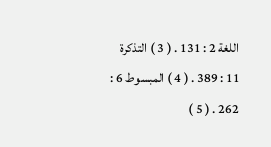اللغة 2 : 131 . ( 3 ) التذكرة 11 : 389 . ( 4 ) المبسوط 6 : 262 . ( 5 )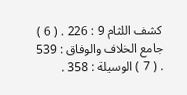كشف اللثام 9 : 226 . ( 6 ) جامع الخلاف والوفاق : 539 . ( 7 ) الوسيلة : 358 .